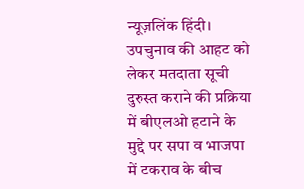न्यूज़लिंक हिंदी। उपचुनाव की आहट को लेकर मतदाता सूची दुरुस्त कराने की प्रक्रिया में बीएलओ हटाने के मुद्दे पर सपा व भाजपा में टकराव के बीच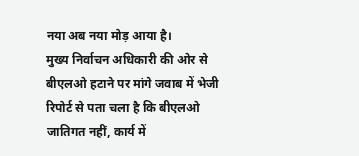नया अब नया मोड़ आया है।
मुख्य निर्वाचन अधिकारी की ओर से बीएलओ हटाने पर मांगे जवाब में भेजी रिपोर्ट से पता चला है कि बीएलओ जातिगत नहीं, कार्य में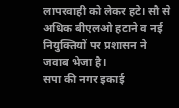लापरवाही को लेकर हटे। सौ से अधिक बीएलओ हटाने व नई नियुक्तियों पर प्रशासन ने जवाब भेजा है।
सपा की नगर इकाई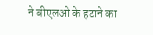ने बीएलओ के हटाने का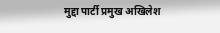मुद्दा पार्टी प्रमुख अखिलेश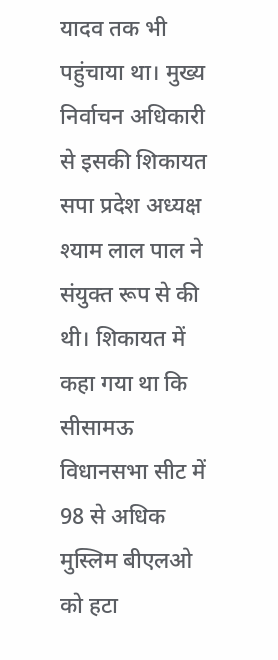यादव तक भी पहुंचाया था। मुख्य निर्वाचन अधिकारी से इसकी शिकायत सपा प्रदेश अध्यक्ष श्याम लाल पाल ने संयुक्त रूप से की थी। शिकायत में कहा गया था कि सीसामऊ विधानसभा सीट में 98 से अधिक मुस्लिम बीएलओ को हटा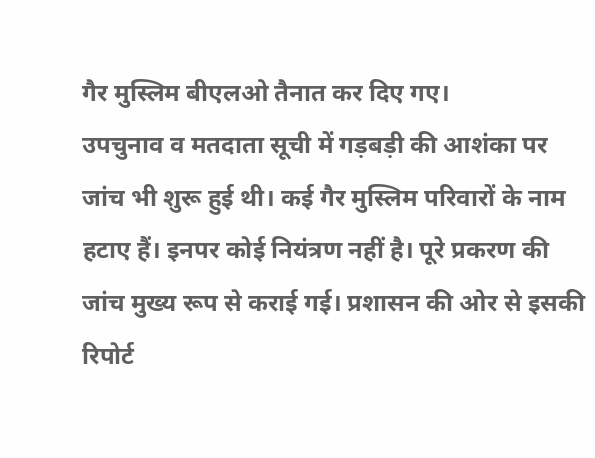गैर मुस्लिम बीएलओ तैनात कर दिए गए।
उपचुनाव व मतदाता सूची में गड़बड़ी की आशंका पर जांच भी शुरू हुई थी। कई गैर मुस्लिम परिवारों के नाम हटाए हैं। इनपर कोई नियंत्रण नहीं है। पूरे प्रकरण की जांच मुख्य रूप से कराई गई। प्रशासन की ओर से इसकी रिपोर्ट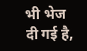भी भेज दी गई है,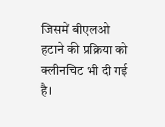जिसमें बीएलओ हटाने की प्रक्रिया को क्लीनचिट भी दी गई है।